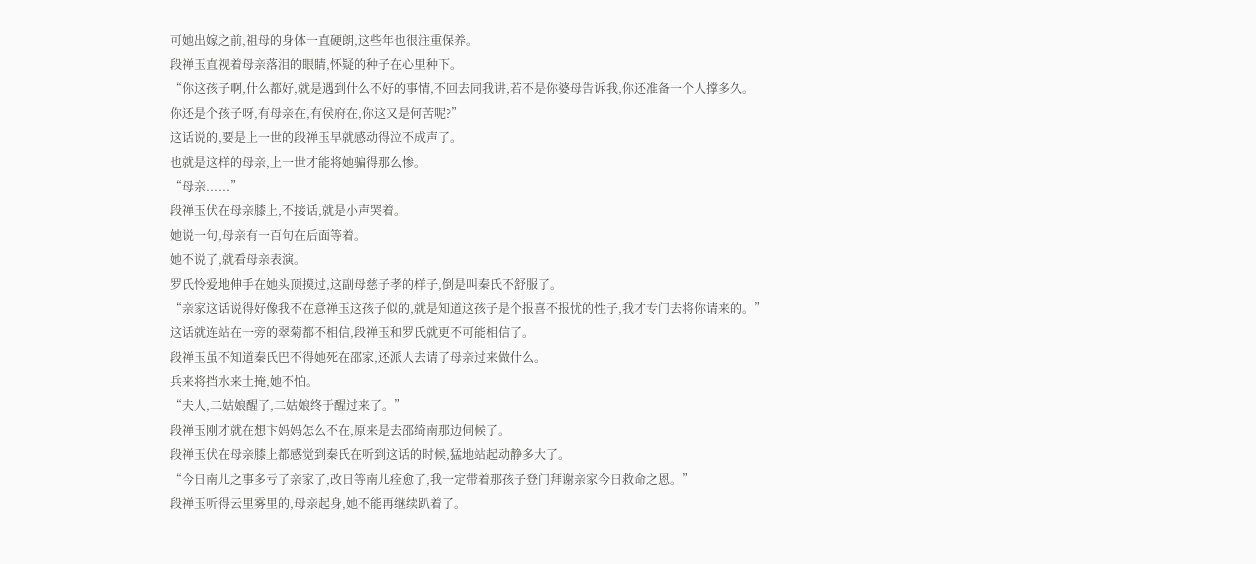可她出嫁之前,祖母的身体一直硬朗,这些年也很注重保养。
段禅玉直视着母亲落泪的眼睛,怀疑的种子在心里种下。
“你这孩子啊,什么都好,就是遇到什么不好的事情,不回去同我讲,若不是你婆母告诉我,你还准备一个人撑多久。
你还是个孩子呀,有母亲在,有侯府在,你这又是何苦呢?”
这话说的,要是上一世的段禅玉早就感动得泣不成声了。
也就是这样的母亲,上一世才能将她骗得那么惨。
“母亲......”
段禅玉伏在母亲膝上,不接话,就是小声哭着。
她说一句,母亲有一百句在后面等着。
她不说了,就看母亲表演。
罗氏怜爱地伸手在她头顶摸过,这副母慈子孝的样子,倒是叫秦氏不舒服了。
“亲家这话说得好像我不在意禅玉这孩子似的,就是知道这孩子是个报喜不报忧的性子,我才专门去将你请来的。”
这话就连站在一旁的翠菊都不相信,段禅玉和罗氏就更不可能相信了。
段禅玉虽不知道秦氏巴不得她死在邵家,还派人去请了母亲过来做什么。
兵来将挡水来土掩,她不怕。
“夫人,二姑娘醒了,二姑娘终于醒过来了。”
段禅玉刚才就在想卞妈妈怎么不在,原来是去邵绮南那边伺候了。
段禅玉伏在母亲膝上都感觉到秦氏在听到这话的时候,猛地站起动静多大了。
“今日南儿之事多亏了亲家了,改日等南儿痊愈了,我一定带着那孩子登门拜谢亲家今日救命之恩。”
段禅玉听得云里雾里的,母亲起身,她不能再继续趴着了。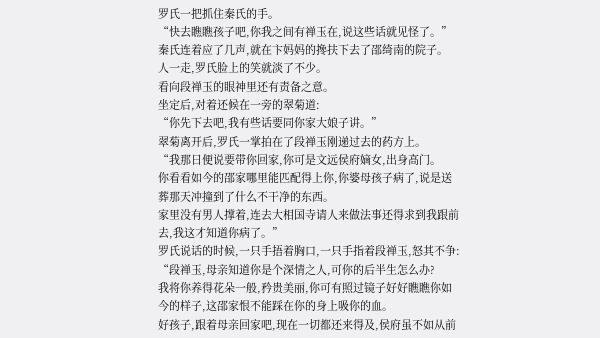罗氏一把抓住秦氏的手。
“快去瞧瞧孩子吧,你我之间有禅玉在,说这些话就见怪了。”
秦氏连着应了几声,就在卞妈妈的搀扶下去了邵绮南的院子。
人一走,罗氏脸上的笑就淡了不少。
看向段禅玉的眼神里还有责备之意。
坐定后,对着还候在一旁的翠菊道:
“你先下去吧,我有些话要同你家大娘子讲。”
翠菊离开后,罗氏一掌拍在了段禅玉刚递过去的药方上。
“我那日便说要带你回家,你可是文远侯府嫡女,出身高门。
你看看如今的邵家哪里能匹配得上你,你婆母孩子病了,说是送葬那天冲撞到了什么不干净的东西。
家里没有男人撑着,连去大相国寺请人来做法事还得求到我跟前去,我这才知道你病了。”
罗氏说话的时候,一只手捂着胸口,一只手指着段禅玉,怒其不争:
“段禅玉,母亲知道你是个深情之人,可你的后半生怎么办?
我将你养得花朵一般,矜贵美丽,你可有照过镜子好好瞧瞧你如今的样子,这邵家恨不能踩在你的身上吸你的血。
好孩子,跟着母亲回家吧,现在一切都还来得及,侯府虽不如从前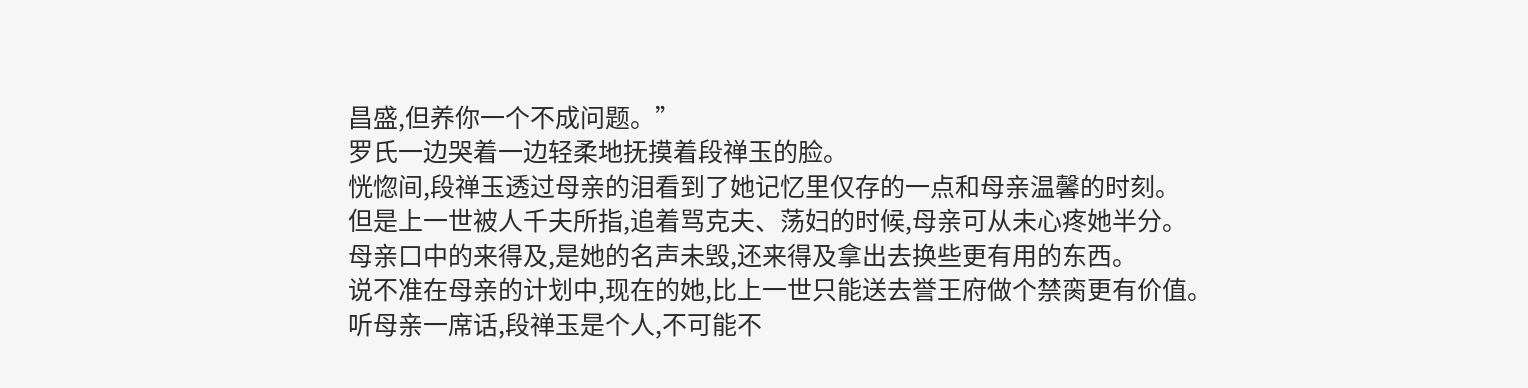昌盛,但养你一个不成问题。”
罗氏一边哭着一边轻柔地抚摸着段禅玉的脸。
恍惚间,段禅玉透过母亲的泪看到了她记忆里仅存的一点和母亲温馨的时刻。
但是上一世被人千夫所指,追着骂克夫、荡妇的时候,母亲可从未心疼她半分。
母亲口中的来得及,是她的名声未毁,还来得及拿出去换些更有用的东西。
说不准在母亲的计划中,现在的她,比上一世只能送去誉王府做个禁脔更有价值。
听母亲一席话,段禅玉是个人,不可能不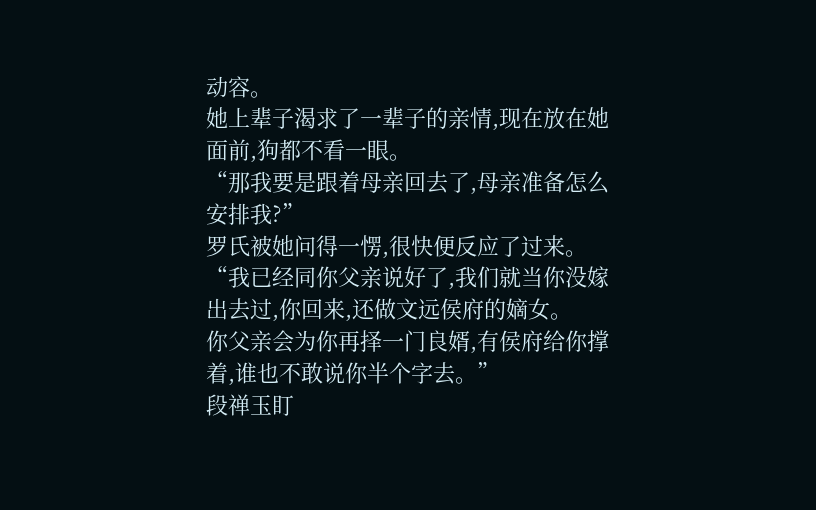动容。
她上辈子渴求了一辈子的亲情,现在放在她面前,狗都不看一眼。
“那我要是跟着母亲回去了,母亲准备怎么安排我?”
罗氏被她问得一愣,很快便反应了过来。
“我已经同你父亲说好了,我们就当你没嫁出去过,你回来,还做文远侯府的嫡女。
你父亲会为你再择一门良婿,有侯府给你撑着,谁也不敢说你半个字去。”
段禅玉盯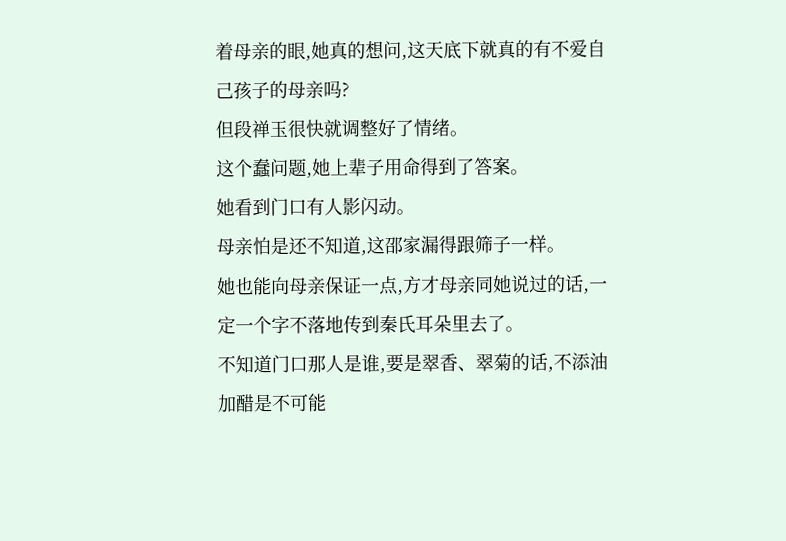着母亲的眼,她真的想问,这天底下就真的有不爱自己孩子的母亲吗?
但段禅玉很快就调整好了情绪。
这个蠢问题,她上辈子用命得到了答案。
她看到门口有人影闪动。
母亲怕是还不知道,这邵家漏得跟筛子一样。
她也能向母亲保证一点,方才母亲同她说过的话,一定一个字不落地传到秦氏耳朵里去了。
不知道门口那人是谁,要是翠香、翠菊的话,不添油加醋是不可能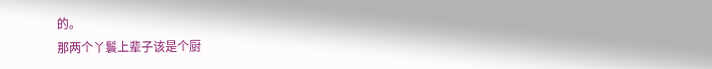的。
那两个丫鬟上辈子该是个厨